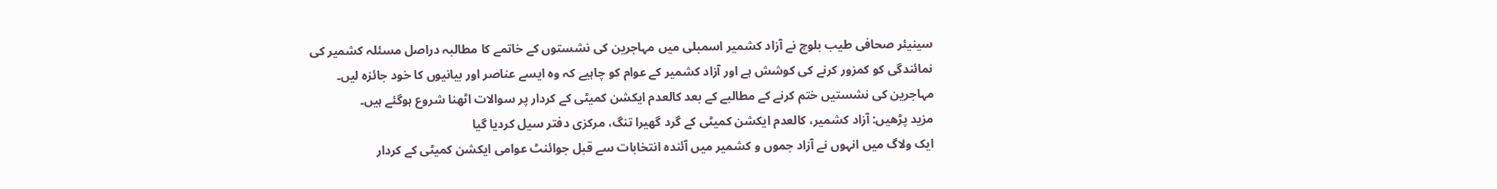سینیئر صحافی طیب بلوچ نے آزاد کشمیر اسمبلی میں مہاجرین کی نشستوں کے خاتمے کا مطالبہ دراصل مسئلہ کشمیر کی نمائندگی کو کمزور کرنے کی کوشش ہے اور آزاد کشمیر کے عوام کو چاہیے کہ وہ ایسے عناصر اور بیانیوں کا خود جائزہ لیں۔
مہاجرین کی نشستیں ختم کرنے کے مطالبے کے بعد کالعدم ایکشن کمیٹی کے کردار پر سوالات اٹھنا شروع ہوگئے ہیں۔
مزید پڑھیں: آزاد کشمیر، کالعدم ایکشن کمیٹی کے گرد گھیرا تنگ، مرکزی دفتر سیل کردیا گیا
ایک ولاگ میں انہوں نے آزاد جموں و کشمیر میں آئندہ انتخابات سے قبل جوائنٹ عوامی ایکشن کمیٹی کے کردار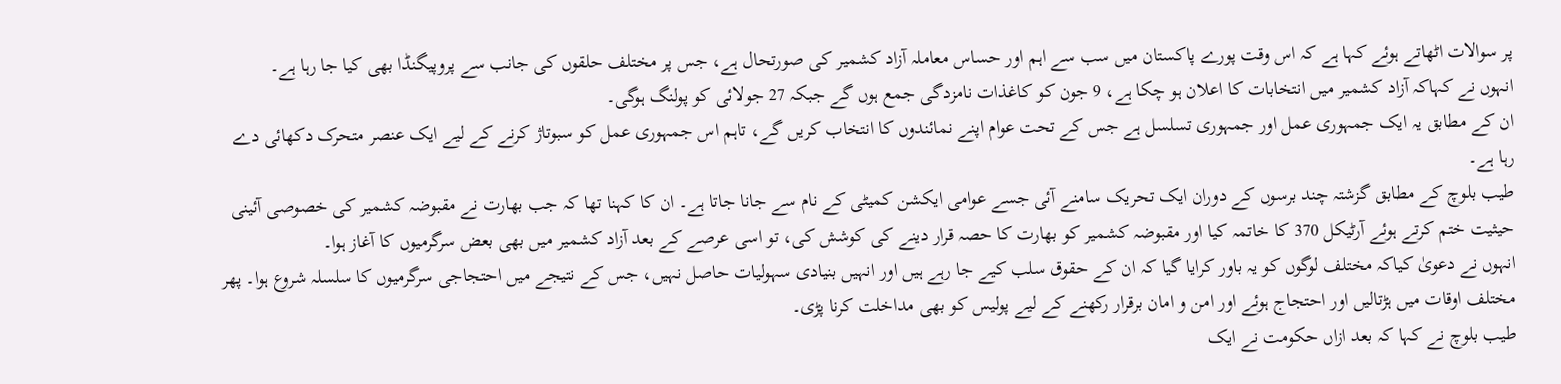پر سوالات اٹھاتے ہوئے کہا ہے کہ اس وقت پورے پاکستان میں سب سے اہم اور حساس معاملہ آزاد کشمیر کی صورتحال ہے، جس پر مختلف حلقوں کی جانب سے پروپیگنڈا بھی کیا جا رہا ہے۔
انہوں نے کہاکہ آزاد کشمیر میں انتخابات کا اعلان ہو چکا ہے، 9 جون کو کاغذات نامزدگی جمع ہوں گے جبکہ 27 جولائی کو پولنگ ہوگی۔
ان کے مطابق یہ ایک جمہوری عمل اور جمہوری تسلسل ہے جس کے تحت عوام اپنے نمائندوں کا انتخاب کریں گے، تاہم اس جمہوری عمل کو سبوتاژ کرنے کے لیے ایک عنصر متحرک دکھائی دے رہا ہے۔
طیب بلوچ کے مطابق گزشتہ چند برسوں کے دوران ایک تحریک سامنے آئی جسے عوامی ایکشن کمیٹی کے نام سے جانا جاتا ہے۔ ان کا کہنا تھا کہ جب بھارت نے مقبوضہ کشمیر کی خصوصی آئینی حیثیت ختم کرتے ہوئے آرٹیکل 370 کا خاتمہ کیا اور مقبوضہ کشمیر کو بھارت کا حصہ قرار دینے کی کوشش کی، تو اسی عرصے کے بعد آزاد کشمیر میں بھی بعض سرگرمیوں کا آغاز ہوا۔
انہوں نے دعویٰ کیاکہ مختلف لوگوں کو یہ باور کرایا گیا کہ ان کے حقوق سلب کیے جا رہے ہیں اور انہیں بنیادی سہولیات حاصل نہیں، جس کے نتیجے میں احتجاجی سرگرمیوں کا سلسلہ شروع ہوا۔ پھر مختلف اوقات میں ہڑتالیں اور احتجاج ہوئے اور امن و امان برقرار رکھنے کے لیے پولیس کو بھی مداخلت کرنا پڑی۔
طیب بلوچ نے کہا کہ بعد ازاں حکومت نے ایک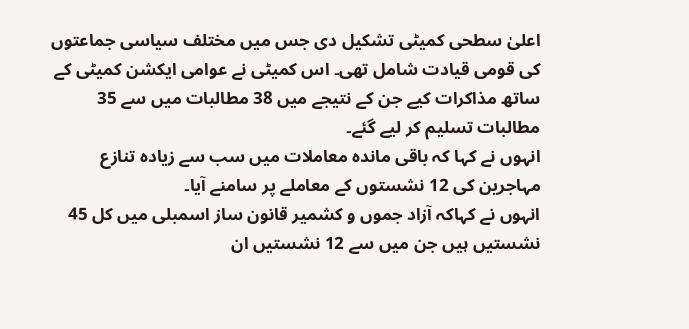اعلیٰ سطحی کمیٹی تشکیل دی جس میں مختلف سیاسی جماعتوں کی قومی قیادت شامل تھی۔ اس کمیٹی نے عوامی ایکشن کمیٹی کے ساتھ مذاکرات کیے جن کے نتیجے میں 38 مطالبات میں سے 35 مطالبات تسلیم کر لیے گئے۔
انہوں نے کہا کہ باقی ماندہ معاملات میں سب سے زیادہ تنازع مہاجرین کی 12 نشستوں کے معاملے پر سامنے آیا۔
انہوں نے کہاکہ آزاد جموں و کشمیر قانون ساز اسمبلی میں کل 45 نشستیں ہیں جن میں سے 12 نشستیں ان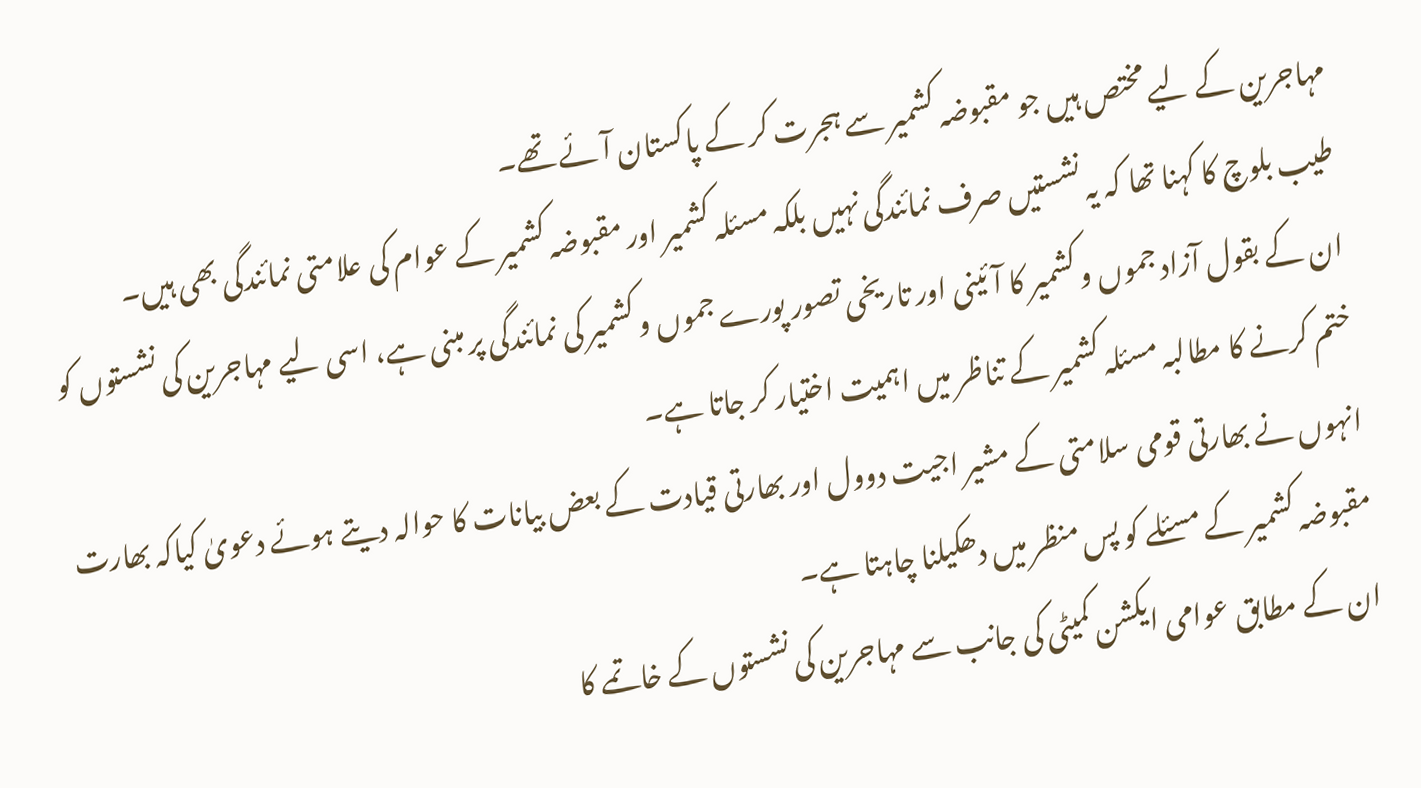مہاجرین کے لیے مختص ہیں جو مقبوضہ کشمیر سے ہجرت کر کے پاکستان آئے تھے۔
طیب بلوچ کا کہنا تھا کہ یہ نشستیں صرف نمائندگی نہیں بلکہ مسئلہ کشمیر اور مقبوضہ کشمیر کے عوام کی علامتی نمائندگی بھی ہیں۔
ان کے بقول آزاد جموں و کشمیر کا آئینی اور تاریخی تصور پورے جموں و کشمیر کی نمائندگی پر مبنی ہے، اسی لیے مہاجرین کی نشستوں کو ختم کرنے کا مطالبہ مسئلہ کشمیر کے تناظر میں اہمیت اختیار کر جاتا ہے۔
انہوں نے بھارتی قومی سلامتی کے مشیر اجیت دوول اور بھارتی قیادت کے بعض بیانات کا حوالہ دیتے ہوئے دعویٰ کیاکہ بھارت مقبوضہ کشمیر کے مسئلے کو پس منظر میں دھکیلنا چاہتا ہے۔
ان کے مطابق عوامی ایکشن کمیٹی کی جانب سے مہاجرین کی نشستوں کے خاتمے کا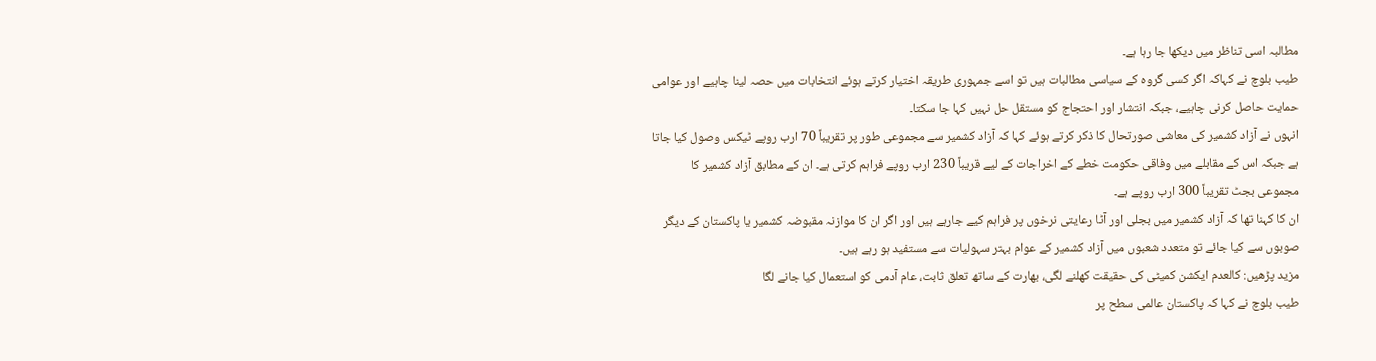مطالبہ اسی تناظر میں دیکھا جا رہا ہے۔
طیب بلوچ نے کہاکہ اگر کسی گروہ کے سیاسی مطالبات ہیں تو اسے جمہوری طریقہ اختیار کرتے ہوئے انتخابات میں حصہ لینا چاہیے اور عوامی حمایت حاصل کرنی چاہیے، جبکہ انتشار اور احتجاج کو مستقل حل نہیں کہا جا سکتا۔
انہوں نے آزاد کشمیر کی معاشی صورتحال کا ذکر کرتے ہوئے کہا کہ آزاد کشمیر سے مجموعی طور پر تقریباً 70 ارب روپے ٹیکس وصول کیا جاتا ہے جبکہ اس کے مقابلے میں وفاقی حکومت خطے کے اخراجات کے لیے قریباً 230 ارب روپے فراہم کرتی ہے۔ ان کے مطابق آزاد کشمیر کا مجموعی بجٹ تقریباً 300 ارب روپے ہے۔
ان کا کہنا تھا کہ آزاد کشمیر میں بجلی اور آٹا رعایتی نرخوں پر فراہم کیے جارہے ہیں اور اگر ان کا موازنہ مقبوضہ کشمیر یا پاکستان کے دیگر صوبوں سے کیا جائے تو متعدد شعبوں میں آزاد کشمیر کے عوام بہتر سہولیات سے مستفید ہو رہے ہیں۔
مزید پڑھیں: کالعدم ایکشن کمیٹی کی حقیقت کھلنے لگی، بھارت کے ساتھ تعلق ثابت، عام آدمی کو استعمال کیا جانے لگا
طیب بلوچ نے کہا کہ پاکستان عالمی سطح پر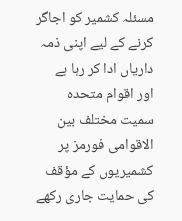مسئلہ کشمیر کو اجاگر کرنے کے لیے اپنی ذمہ داریاں ادا کر رہا ہے اور اقوام متحدہ سمیت مختلف بین الاقوامی فورمز پر کشمیریوں کے مؤقف کی حمایت جاری رکھے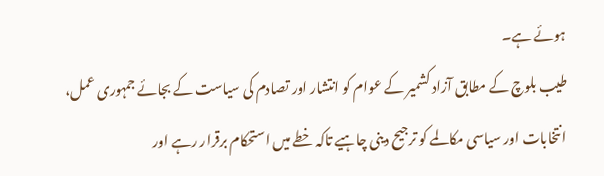ہوئے ہے۔
طیب بلوچ کے مطابق آزاد کشمیر کے عوام کو انتشار اور تصادم کی سیاست کے بجائے جمہوری عمل، انتخابات اور سیاسی مکالمے کو ترجیح دینی چاہیے تاکہ خطے میں استحکام برقرار رہے اور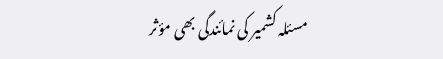مسئلہ کشمیر کی نمائندگی بھی مؤثر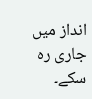انداز میں جاری رہ سکے۔